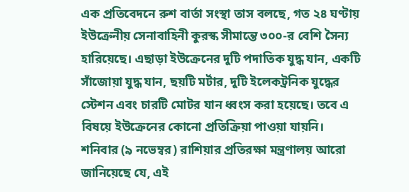এক প্রতিবেদনে রুশ বার্তা সংস্থা তাস বলছে, গত ২৪ ঘণ্টায় ইউক্রেনীয় সেনাবাহিনী কুরস্ক সীমান্তে ৩০০-র বেশি সৈন্য হারিয়েছে। এছাড়া ইউক্রেনের দুটি পদাতিক যুদ্ধ যান, একটি সাঁজোয়া যুদ্ধ যান, ছয়টি মর্টার, দুটি ইলেকট্রনিক যুদ্ধের স্টেশন এবং চারটি মোটর যান ধ্বংস করা হয়েছে। তবে এ বিষয়ে ইউক্রেনের কোনো প্রতিক্রিয়া পাওয়া যায়নি।
শনিবার (৯ নভেম্বর) রাশিয়ার প্রতিরক্ষা মন্ত্রণালয় আরো জানিয়েছে যে, এই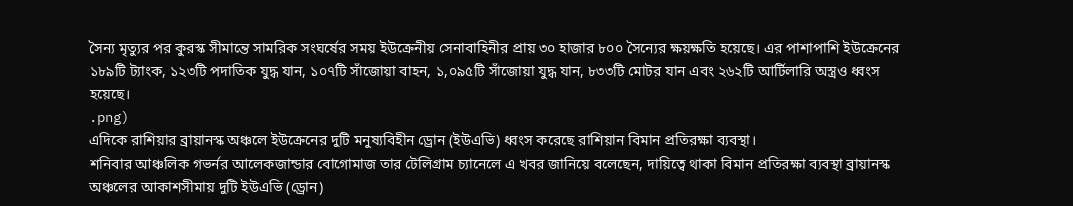সৈন্য মৃত্যুর পর কুরস্ক সীমান্তে সামরিক সংঘর্ষের সময় ইউক্রেনীয় সেনাবাহিনীর প্রায় ৩০ হাজার ৮০০ সৈন্যের ক্ষয়ক্ষতি হয়েছে। এর পাশাপাশি ইউক্রেনের ১৮৯টি ট্যাংক, ১২৩টি পদাতিক যুদ্ধ যান, ১০৭টি সাঁজোয়া বাহন, ১,০৯৫টি সাঁজোয়া যুদ্ধ যান, ৮৩৩টি মোটর যান এবং ২৬২টি আর্টিলারি অস্ত্রও ধ্বংস হয়েছে।
.png)
এদিকে রাশিয়ার ব্রায়ানস্ক অঞ্চলে ইউক্রেনের দুটি মনুষ্যবিহীন ড্রোন (ইউএভি) ধ্বংস করেছে রাশিয়ান বিমান প্রতিরক্ষা ব্যবস্থা।
শনিবার আঞ্চলিক গভর্নর আলেকজান্ডার বোগোমাজ তার টেলিগ্রাম চ্যানেলে এ খবর জানিয়ে বলেছেন, দায়িত্বে থাকা বিমান প্রতিরক্ষা ব্যবস্থা ব্রায়ানস্ক অঞ্চলের আকাশসীমায় দুটি ইউএভি (ড্রোন)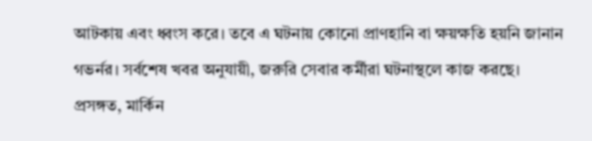আটকায় এবং ধ্বংস করে। তবে এ ঘটনায় কোনো প্রাণহানি বা ক্ষয়ক্ষতি হয়নি জানান গভর্নর। সর্বশেষ খবর অনুযায়ী, জরুরি সেবার কর্মীরা ঘটনাস্থলে কাজ করছে।
প্রসঙ্গত, মার্কিন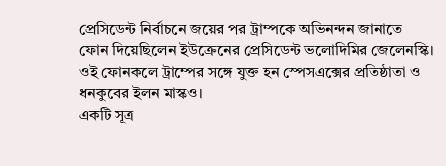প্রেসিডেন্ট নির্বাচনে জয়ের পর ট্রাম্পকে অভিনন্দন জানাতে ফোন দিয়েছিলেন ইউক্রেনের প্রেসিডেন্ট ভলোদিমির জেলেনস্কি। ওই ফোনকলে ট্রাম্পের সঙ্গে যুক্ত হন স্পেসএক্সের প্রতিষ্ঠাতা ও ধনকুবের ইলন মাস্কও।
একটি সূত্র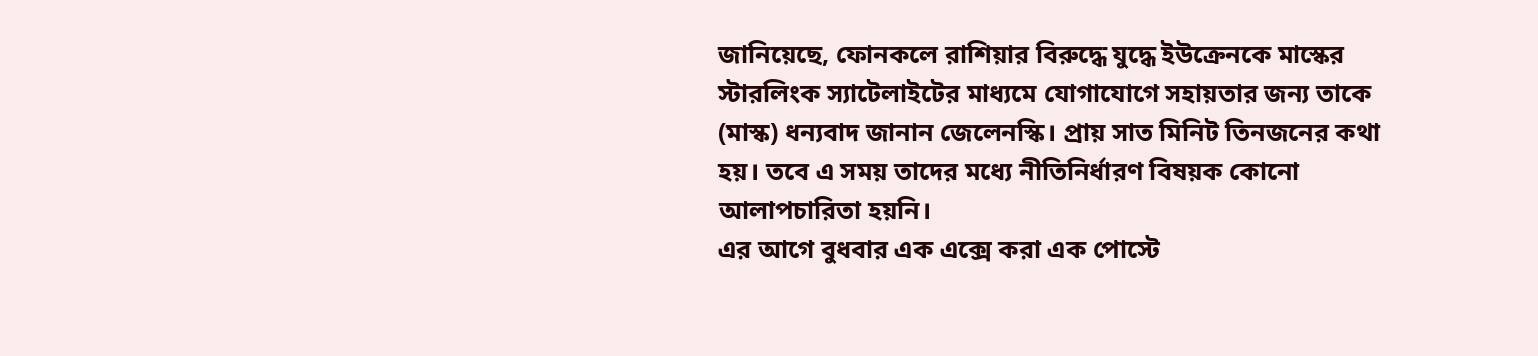জানিয়েছে, ফোনকলে রাশিয়ার বিরুদ্ধে যুদ্ধে ইউক্রেনকে মাস্কের স্টারলিংক স্যাটেলাইটের মাধ্যমে যোগাযোগে সহায়তার জন্য তাকে (মাস্ক) ধন্যবাদ জানান জেলেনস্কি। প্রায় সাত মিনিট তিনজনের কথা হয়। তবে এ সময় তাদের মধ্যে নীতিনির্ধারণ বিষয়ক কোনো আলাপচারিতা হয়নি।
এর আগে বুধবার এক এক্সে করা এক পোস্টে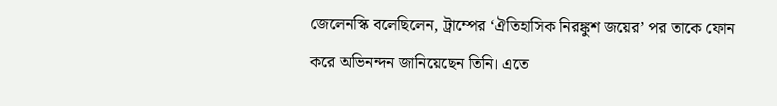জেলেনস্কি বলেছিলেন, ট্রাম্পের ‘ঐতিহাসিক নিরঙ্কুশ জয়ের’ পর তাকে ফোন করে অভিনন্দন জানিয়েছেন তিনি। এতে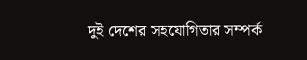দুই দেশের সহযোগিতার সম্পর্ক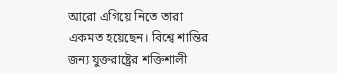আরো এগিয়ে নিতে তারা একমত হয়েছেন। বিশ্বে শান্তির জন্য যুক্তরাষ্ট্রের শক্তিশালী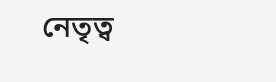নেতৃত্ব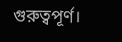গুরুত্বপূর্ণ।